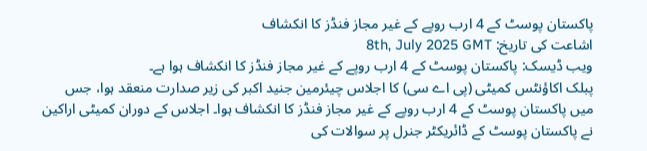پاکستان پوسٹ کے 4 ارب روپے کے غیر مجاز فنڈز کا انکشاف
اشاعت کی تاریخ: 8th, July 2025 GMT
ویب ڈیسک: پاکستان پوسٹ کے 4 ارب روپے کے غیر مجاز فنڈز کا انکشاف ہوا ہے۔
پبلک اکاؤنٹس کمیٹی (پی اے سی) کا اجلاس چیئرمین جنید اکبر کی زیر صدارت منعقد ہوا، جس میں پاکستان پوسٹ کے 4 ارب روپے کے غیر مجاز فنڈز کا انکشاف ہوا۔ اجلاس کے دوران کمیٹی اراکین نے پاکستان پوسٹ کے ڈائریکٹر جنرل پر سوالات کی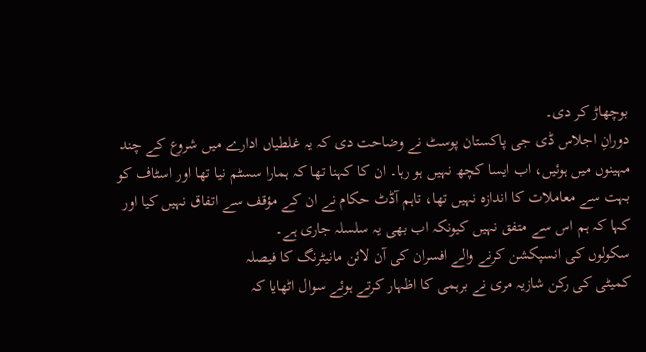بوچھاڑ کر دی۔
دورانِ اجلاس ڈی جی پاکستان پوسٹ نے وضاحت دی کہ یہ غلطیاں ادارے میں شروع کے چند مہینوں میں ہوئیں، اب ایسا کچھ نہیں ہو رہا۔ ان کا کہنا تھا کہ ہمارا سسٹم نیا تھا اور اسٹاف کو بہت سے معاملات کا اندازہ نہیں تھا، تاہم آڈٹ حکام نے ان کے مؤقف سے اتفاق نہیں کیا اور کہا کہ ہم اس سے متفق نہیں کیونکہ اب بھی یہ سلسلہ جاری ہے۔
سکولوں کی انسپکشن کرنے والے افسران کی آن لائن مانیٹرنگ کا فیصلہ
کمیٹی کی رکن شازیہ مری نے برہمی کا اظہار کرتے ہوئے سوال اٹھایا کہ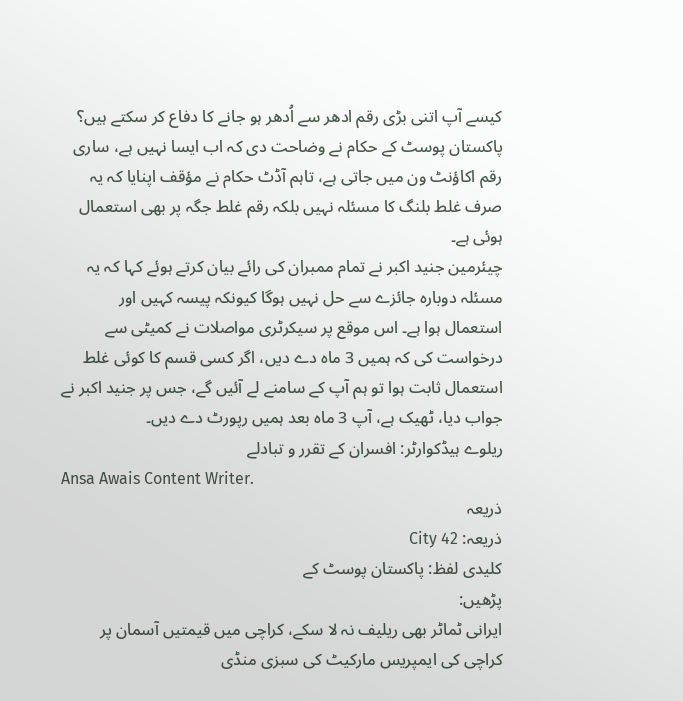کیسے آپ اتنی بڑی رقم ادھر سے اُدھر ہو جانے کا دفاع کر سکتے ہیں؟
پاکستان پوسٹ کے حکام نے وضاحت دی کہ اب ایسا نہیں ہے، ساری رقم اکاؤنٹ ون میں جاتی ہے، تاہم آڈٹ حکام نے مؤقف اپنایا کہ یہ صرف غلط بلنگ کا مسئلہ نہیں بلکہ رقم غلط جگہ پر بھی استعمال ہوئی ہے۔
چیئرمین جنید اکبر نے تمام ممبران کی رائے بیان کرتے ہوئے کہا کہ یہ مسئلہ دوبارہ جائزے سے حل نہیں ہوگا کیونکہ پیسہ کہیں اور استعمال ہوا ہے۔ اس موقع پر سیکرٹری مواصلات نے کمیٹی سے درخواست کی کہ ہمیں 3 ماہ دے دیں، اگر کسی قسم کا کوئی غلط استعمال ثابت ہوا تو ہم آپ کے سامنے لے آئیں گے، جس پر جنید اکبر نے جواب دیا، ٹھیک ہے، آپ 3 ماہ بعد ہمیں رپورٹ دے دیں۔
ریلوے ہیڈکوارٹر: افسران کے تقرر و تبادلے
Ansa Awais Content Writer.
ذریعہ
ذریعہ: City 42
کلیدی لفظ: پاکستان پوسٹ کے
پڑھیں:
ایرانی ٹماٹر بھی ریلیف نہ لا سکے، کراچی میں قیمتیں آسمان پر
کراچی کی ایمپریس مارکیٹ کی سبزی منڈی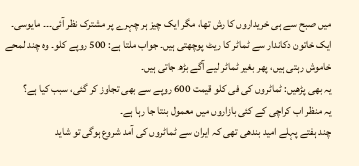میں صبح سے ہی خریداروں کا رش تھا، مگر ایک چیز ہر چہرے پر مشترک نظر آئی۔۔۔ مایوسی۔
ایک خاتون دکاندار سے ٹماٹر کا ریٹ پوچھتی ہیں۔ جواب ملتا ہے: 500 روپے کلو۔ وہ چند لمحے خاموش رہتی ہیں، پھر بغیر ٹماٹر لیے آگے بڑھ جاتی ہیں۔
یہ بھی پڑھیں: ٹماٹروں کی فی کلو قیمت 600 روپے سے بھی تجاوز کر گئی، سبب کیا ہے؟
یہ منظر اب کراچی کے کئی بازاروں میں معمول بنتا جا رہا ہے۔
چند ہفتے پہلے امید بندھی تھی کہ ایران سے ٹماٹروں کی آمد شروع ہوگی تو شاید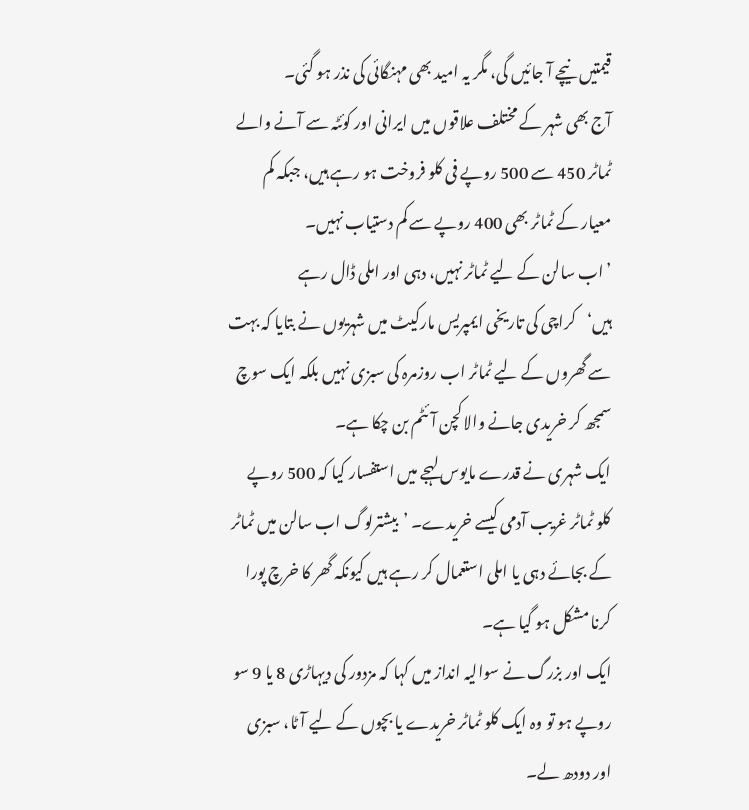قیمتیں نیچے آ جائیں گی، مگر یہ امید بھی مہنگائی کی نذر ہو گئی۔
آج بھی شہر کے مختلف علاقوں میں ایرانی اور کوئٹہ سے آنے والے ٹماٹر 450 سے 500 روپے فی کلو فروخت ہو رہے ہیں، جبکہ کم معیار کے ٹماٹر بھی 400 روپے سے کم دستیاب نہیں۔
’اب سالن کے لیے ٹماٹر نہیں، دہی اور املی ڈال رہے ہیں‘کراچی کی تاریخی ایمپریس مارکیٹ میں شہریوں نے بتایا کہ بہت سے گھروں کے لیے ٹماٹر اب روزمرہ کی سبزی نہیں بلکہ ایک سوچ سمجھ کر خریدی جانے والا کچن آئٹم بن چکا ہے۔
ایک شہری نے قدرے مایوس لہجے میں استفسار کیا کہ 500 روپے کلو ٹماٹر غریب آدمی کیسے خریدے۔ ’بیشترلوگ اب سالن میں ٹماٹر کے بجائے دہی یا املی استعمال کر رہے ہیں کیونکہ گھر کا خرچ پورا کرنا مشکل ہو گیا ہے۔
ایک اور بزرگ نے سوالیہ انداز میں کہا کہ مزدور کی دیہاڑی 8 یا 9 سو روپے ہو تو وہ ایک کلو ٹماٹر خریدے یا بچوں کے لیے آٹا، سبزی اور دودھ لے۔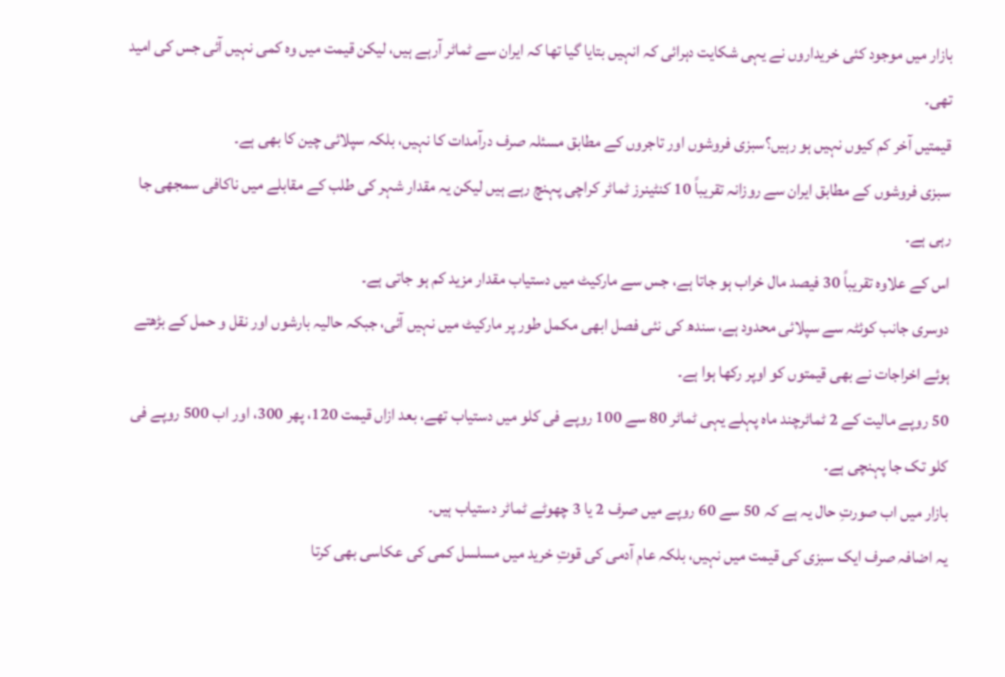بازار میں موجود کئی خریداروں نے یہی شکایت دہرائی کہ انہیں بتایا گیا تھا کہ ایران سے ٹماٹر آرہے ہیں، لیکن قیمت میں وہ کمی نہیں آئی جس کی امید تھی۔
قیمتیں آخر کم کیوں نہیں ہو رہیں؟سبزی فروشوں اور تاجروں کے مطابق مسئلہ صرف درآمدات کا نہیں، بلکہ سپلائی چین کا بھی ہے۔
سبزی فروشوں کے مطابق ایران سے روزانہ تقریباً 10 کنٹینرز ٹماٹر کراچی پہنچ رہے ہیں لیکن یہ مقدار شہر کی طلب کے مقابلے میں ناکافی سمجھی جا رہی ہے۔
اس کے علاوہ تقریباً 30 فیصد مال خراب ہو جاتا ہے، جس سے مارکیٹ میں دستیاب مقدار مزید کم ہو جاتی ہے۔
دوسری جانب کوئٹہ سے سپلائی محدود ہے، سندھ کی نئی فصل ابھی مکمل طور پر مارکیٹ میں نہیں آئی، جبکہ حالیہ بارشوں اور نقل و حمل کے بڑھتے ہوئے اخراجات نے بھی قیمتوں کو اوپر رکھا ہوا ہے۔
50 روپے مالیت کے 2 ٹماٹرچند ماہ پہلے یہی ٹماٹر 80 سے 100 روپے فی کلو میں دستیاب تھے، بعد ازاں قیمت 120، پھر 300، اور اب 500 روپے فی کلو تک جا پہنچی ہے۔
بازار میں اب صورتِ حال یہ ہے کہ 50 سے 60 روپے میں صرف 2 یا 3 چھوٹے ٹماٹر دستیاب ہیں۔
یہ اضافہ صرف ایک سبزی کی قیمت میں نہیں، بلکہ عام آدمی کی قوتِ خرید میں مسلسل کمی کی عکاسی بھی کرتا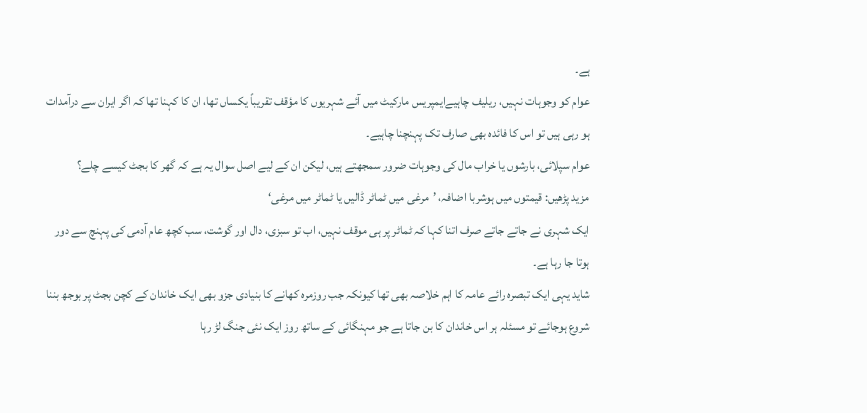ہے۔
عوام کو وجوہات نہیں، ریلیف چاہیےایمپریس مارکیٹ میں آئے شہریوں کا مؤقف تقریباً یکساں تھا، ان کا کہنا تھا کہ اگر ایران سے درآمدات ہو رہی ہیں تو اس کا فائدہ بھی صارف تک پہنچنا چاہیے۔
عوام سپلائی، بارشوں یا خراب مال کی وجوہات ضرور سمجھتے ہیں، لیکن ان کے لیے اصل سوال یہ ہے کہ گھر کا بجٹ کیسے چلے؟
مزید پڑھیں: قیمتوں میں ہوشربا اضافہ، ’مرغی میں ٹماٹر ڈالیں یا ٹماٹر میں مرغی‘
ایک شہری نے جاتے جاتے صرف اتنا کہا کہ ٹماٹر پر ہی موقف نہیں، اب تو سبزی، دال اور گوشت، سب کچھ عام آدمی کی پہنچ سے دور ہوتا جا رہا ہے۔
شاید یہی ایک تبصرہ رائے عامہ کا اہم خلاصہ بھی تھا کیونکہ جب روزمرہ کھانے کا بنیادی جزو بھی ایک خاندان کے کچن بجٹ پر بوجھ بننا شروع ہوجائے تو مسئلہ ہر اس خاندان کا بن جاتا ہے جو مہنگائی کے ساتھ روز ایک نئی جنگ لڑ رہا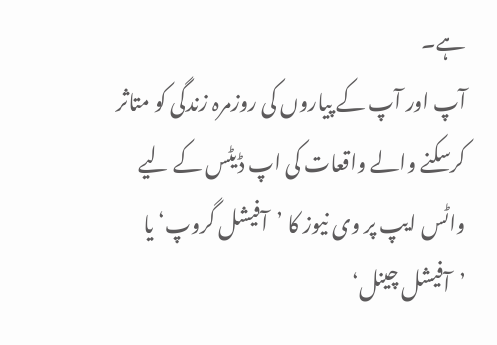ہے۔
آپ اور آپ کے پیاروں کی روزمرہ زندگی کو متاثر کرسکنے والے واقعات کی اپ ڈیٹس کے لیے واٹس ایپ پر وی نیوز کا ’آفیشل گروپ‘ یا ’آفیشل چینل‘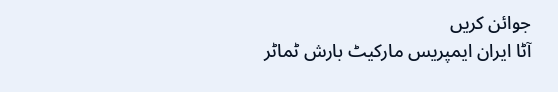جوائن کریں
آٹا ایران ایمپریس مارکیٹ بارش ٹماٹر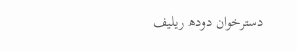دسترخوان دودھ ریلیف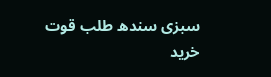سبزی سندھ طلب قوت خرید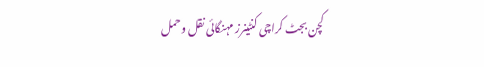کچن بجٹ کراچی کنٹینرز مہنگائی نقل وحمل